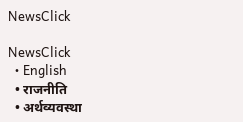NewsClick

NewsClick
  • English
  • राजनीति
  • अर्थव्यवस्था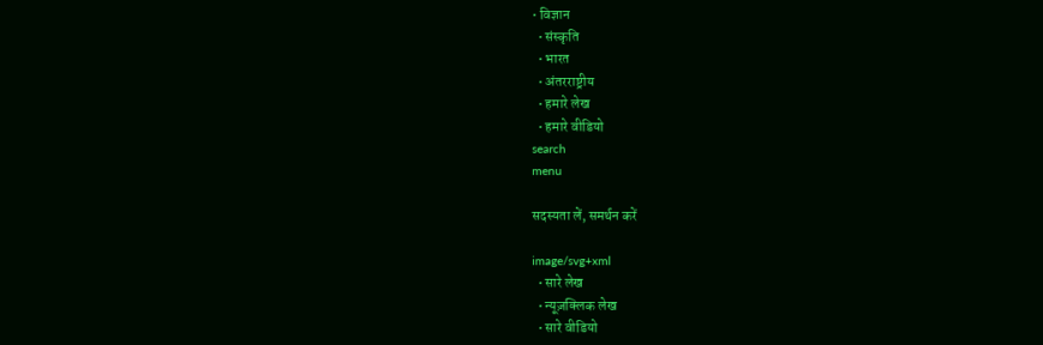• विज्ञान
  • संस्कृति
  • भारत
  • अंतरराष्ट्रीय
  • हमारे लेख
  • हमारे वीडियो
search
menu

सदस्यता लें, समर्थन करें

image/svg+xml
  • सारे लेख
  • न्यूज़क्लिक लेख
  • सारे वीडियो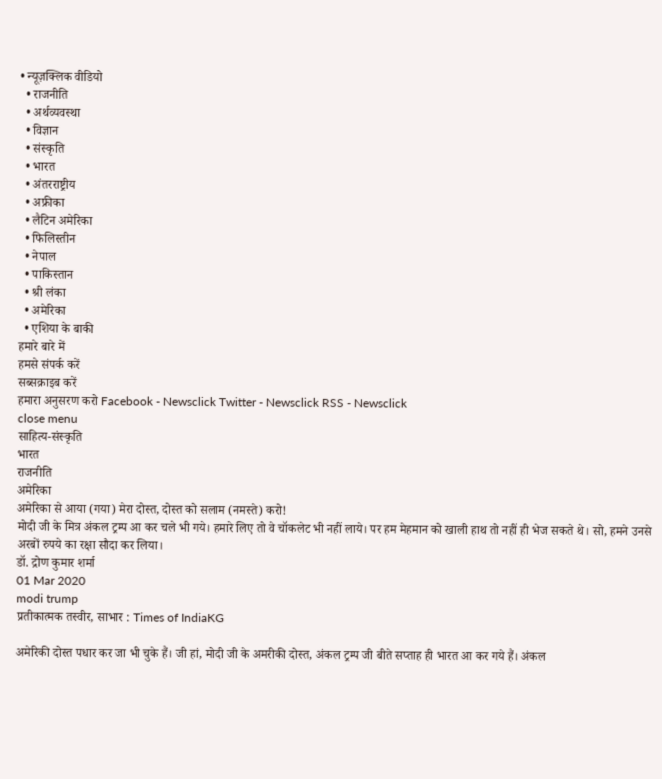• न्यूज़क्लिक वीडियो
  • राजनीति
  • अर्थव्यवस्था
  • विज्ञान
  • संस्कृति
  • भारत
  • अंतरराष्ट्रीय
  • अफ्रीका
  • लैटिन अमेरिका
  • फिलिस्तीन
  • नेपाल
  • पाकिस्तान
  • श्री लंका
  • अमेरिका
  • एशिया के बाकी
हमारे बारे में
हमसे संपर्क करें
सब्सक्राइब करें
हमारा अनुसरण करो Facebook - Newsclick Twitter - Newsclick RSS - Newsclick
close menu
साहित्य-संस्कृति
भारत
राजनीति
अमेरिका
अमेरिका से आया (गया) मेरा दोस्त, दोस्त को सलाम (नमस्ते) करो!
मोदी जी के मित्र अंकल ट्रम्प आ कर चले भी गये। हमारे लिए तो वे चॉकलेट भी नहीं लाये। पर हम मेहमान को खाली हाथ तो नहीं ही भेज सकते थे। सो, हमने उनसे अरबों रुपये का रक्षा सौदा कर लिया।
डॉ. द्रोण कुमार शर्मा
01 Mar 2020
modi trump
प्रतीकात्मक तस्वीर, साभार : Times of IndiaKG

अमेरिकी दोस्त पधार कर जा भी चुके हैं। जी हां, मोदी जी के अमरीकी दोस्त, अंकल ट्रम्प जी बीते सप्ताह ही भारत आ कर गये हैं। अंकल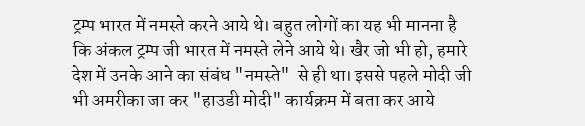ट्रम्प भारत में नमस्ते करने आये थे। बहुत लोगों का यह भी मानना है कि अंकल ट्रम्प जी भारत में नमस्ते लेने आये थे। खैर जो भी हो, हमारे देश में उनके आने का संबंध "नमस्ते"  से ही था। इससे पहले मोदी जी भी अमरीका जा कर "हाउडी मोदी" कार्यक्रम में बता कर आये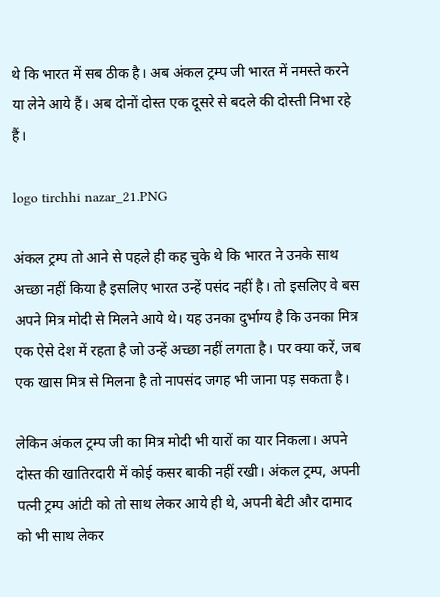थे कि भारत में सब ठीक है। अब अंकल ट्रम्प जी भारत में नमस्ते करने या लेने आये हैं। अब दोनों दोस्त एक दूसरे से बदले की दोस्ती निभा रहे हैं।

logo tirchhi nazar_21.PNG

अंकल ट्रम्प तो आने से पहले ही कह चुके थे कि भारत ने उनके साथ अच्छा नहीं किया है इसलिए भारत उन्हें पसंद नहीं है। तो इसलिए वे बस अपने मित्र मोदी से मिलने आये थे। यह उनका दुर्भाग्य है कि उनका मित्र एक ऐसे देश में रहता है जो उन्हें अच्छा नहीं लगता है। पर क्या करें, जब एक खास मित्र से मिलना है तो नापसंद जगह भी जाना पड़ सकता है।

लेकिन अंकल ट्रम्प जी का मित्र मोदी भी यारों का यार निकला। अपने दोस्त की खातिरदारी में कोई कसर बाकी नहीं रखी। अंकल ट्रम्प, अपनी पत्नी ट्रम्प आंटी को तो साथ लेकर आये ही थे, अपनी बेटी और दामाद को भी साथ लेकर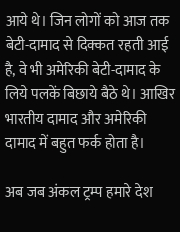आये थे। जिन लोगों को आज तक बेटी-दामाद से दिक्कत रहती आई है, वे भी अमेरिकी बेटी-दामाद के लिये पलकें बिछाये बैठे थे। आखिर भारतीय दामाद और अमेरिकी दामाद में बहुत फर्क होता है।

अब जब अंकल ट्रम्प हमारे देश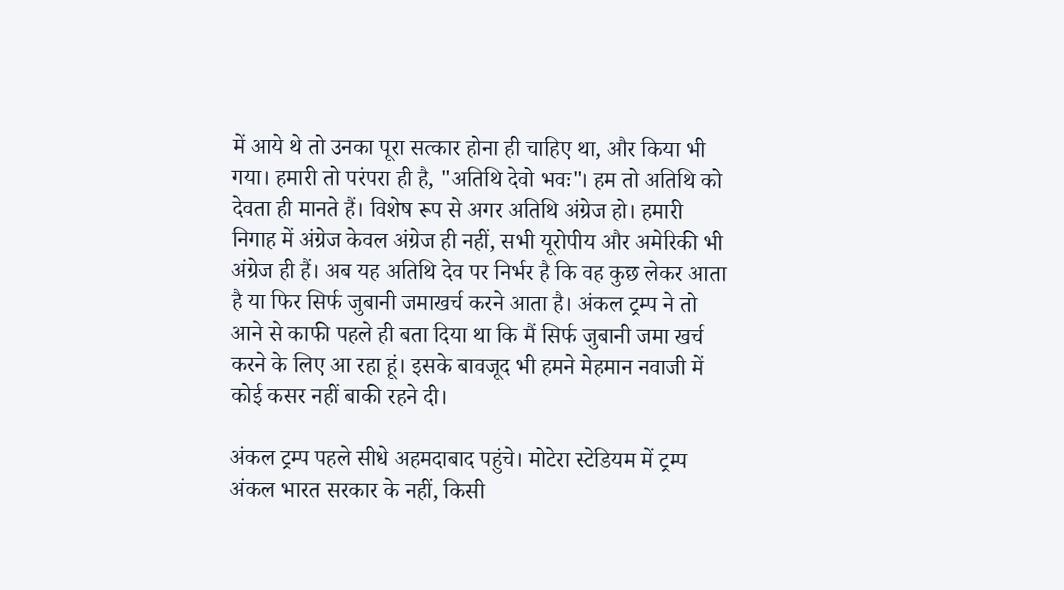में आये थे तो उनका पूरा सत्कार होना ही चाहिए था, और किया भी गया। हमारी तो परंपरा ही है, "अतिथि देवो भवः"। हम तो अतिथि को देवता ही मानते हैं। विशेष रूप से अगर अतिथि अंग्रेज हो। हमारी निगाह में अंग्रेज केवल अंग्रेज ही नहीं, सभी यूरोपीय और अमेरिकी भी अंग्रेज ही हैं। अब यह अतिथि देव पर निर्भर है कि वह कुछ लेकर आता है या फिर सिर्फ जुबानी जमाखर्च करने आता है। अंकल ट्रम्प ने तो आने से काफी पहले ही बता दिया था कि मैं सिर्फ जुबानी जमा खर्च करने के लिए आ रहा हूं। इसके बावजूद भी हमने मेहमान नवाजी में कोई कसर नहीं बाकी रहने दी।

अंकल ट्रम्प पहले सीधे अहमदाबाद पहुंचे। मोटेरा स्टेडियम में ट्रम्प अंकल भारत सरकार के नहीं, किसी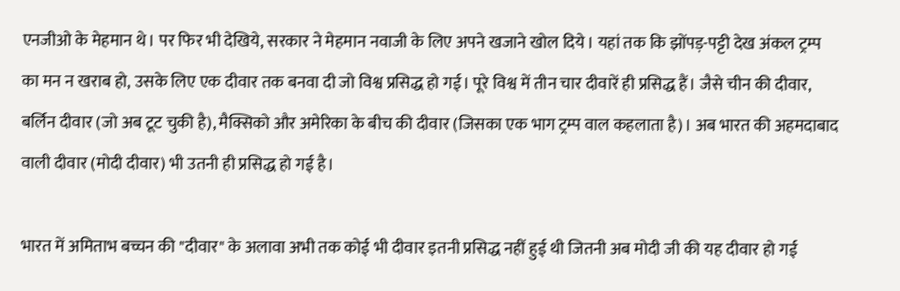एनजीओ के मेहमान थे। पर फिर भी देखिये, सरकार ने मेहमान नवाजी के लिए अपने खजाने खोल दिये। यहां तक कि झोंपड़-पट्टी देख अंकल ट्रम्प का मन न खराब हो, उसके लिए एक दीवार तक बनवा दी जो विश्व प्रसिद्ध हो गई। पूरे विश्व में तीन चार दीवारें ही प्रसिद्ध हैं। जैसे चीन की दीवार, बर्लिन दीवार (जो अब टूट चुकी है), मैक्सिको और अमेरिका के बीच की दीवार (जिसका एक भाग ट्रम्प वाल कहलाता है)। अब भारत की अहमदाबाद वाली दीवार (मोदी दीवार) भी उतनी ही प्रसिद्ध हो गई है।

भारत में अमिताभ बच्चन की "दीवार" के अलावा अभी तक कोई भी दीवार इतनी प्रसिद्ध नहीं हुई थी जितनी अब मोदी जी की यह दीवार हो गई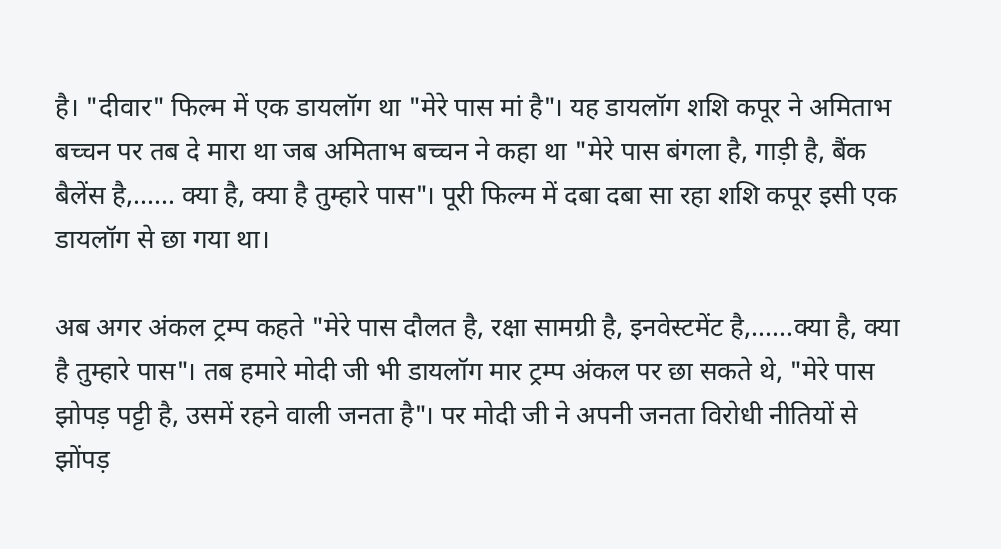है। "दीवार" फिल्म में एक डायलॉग था "मेरे पास मां है"। यह डायलॉग शशि कपूर ने अमिताभ बच्चन पर तब दे मारा था जब अमिताभ बच्चन ने कहा था "मेरे पास बंगला है, गाड़ी है, बैंक बैलेंस है,...... क्या है, क्या है तुम्हारे पास"। पूरी फिल्म में दबा दबा सा रहा शशि कपूर इसी एक डायलॉग से छा गया था।

अब अगर अंकल ट्रम्प कहते "मेरे पास दौलत है, रक्षा सामग्री है, इनवेस्टमेंट है,......क्या है, क्या है तुम्हारे पास"। तब हमारे मोदी जी भी डायलॉग मार ट्रम्प अंकल पर छा सकते थे, "मेरे पास झोपड़ पट्टी है, उसमें रहने वाली जनता है"। पर मोदी जी ने अपनी जनता विरोधी नीतियों से झोंपड़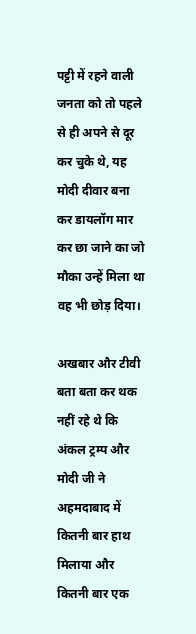पट्टी में रहने वाली जनता को तो पहले से ही अपने से दूर कर चुके थे, यह मोदी दीवार बना कर डायलॉग मार कर छा जाने का जो मौका उन्हें मिला था वह भी छोड़ दिया।

अखबार और टीवी बता बता कर थक नहीं रहे थे कि अंकल ट्रम्प और मोदी जी ने अहमदाबाद में कितनी बार हाथ मिलाया और कितनी बार एक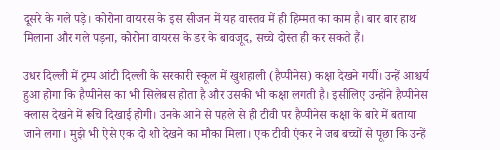दूसरे के गले पड़े। कोरोना वायरस के इस सीजन में यह वास्तव में ही हिम्मत का काम है। बार बार हाथ मिलाना और गले पड़ना, कोरोना वायरस के डर के बावजूद, सच्चे दोस्त ही कर सकते हैं।

उधर दिल्ली में ट्रम्प आंटी दिल्ली के सरकारी स्कूल में खुशहाली (हैप्पीनेस) कक्षा देखने गयीं। उन्हें आश्चर्य हुआ होगा कि हैप्पीनेस का भी सिलेबस होता है और उसकी भी कक्षा लगती है। इसीलिए उन्होंने हैप्पीनेस क्लास देखने में रूचि दिखाई होगी। उनके आने से पहले से ही टीवी पर हैप्पीनेस कक्षा के बारे में बताया जाने लगा। मुझे भी ऐसे एक दो शो देखने का मौका मिला। एक टीवी एंकर ने जब बच्चों से पूछा कि उन्हें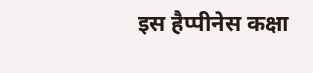इस हैप्पीनेस कक्षा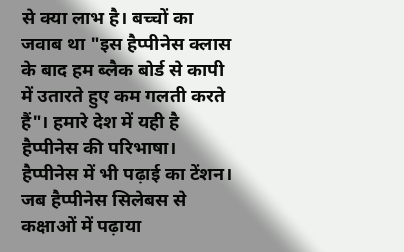से क्या लाभ है। बच्चों का जवाब था "इस हैप्पीनेस क्लास के बाद हम ब्लैक बोर्ड से कापी में उतारते हुए कम गलती करते हैं"। हमारे देश में यही है हैप्पीनेस की परिभाषा। हैप्पीनेस में भी पढ़ाई का टेंशन। जब हैप्पीनेस सिलेबस से कक्षाओं में पढ़ाया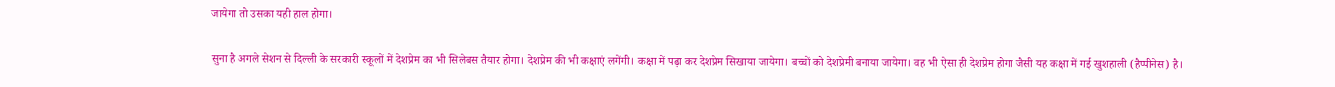जायेगा तो उसका यही हाल होगा।

सुना है अगले सेशन से दिल्ली के सरकारी स्कूलों में देशप्रेम का भी सिलेबस तैयार होगा। देशप्रेम की भी कक्षाएं लगेंगी। कक्षा में पढ़ा कर देशप्रेम सिखाया जायेगा। बच्चों को देशप्रेमी बनाया जायेगा। वह भी ऐसा ही देशप्रेम होगा जैसी यह कक्षा में गई खुशहाली (हैप्पीनेस) है।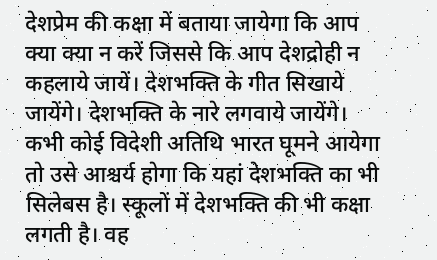देशप्रेम की कक्षा में बताया जायेगा कि आप क्या क्या न करें जिससे कि आप देशद्रोही न कहलाये जायें। देशभक्ति के गीत सिखाये जायेंगे। देशभक्ति के नारे लगवाये जायेंगे। कभी कोई विदेशी अतिथि भारत घूमने आयेगा तो उसे आश्चर्य होगा कि यहां देशभक्ति का भी सिलेबस है। स्कूलों में देशभक्ति की भी कक्षा लगती है। वह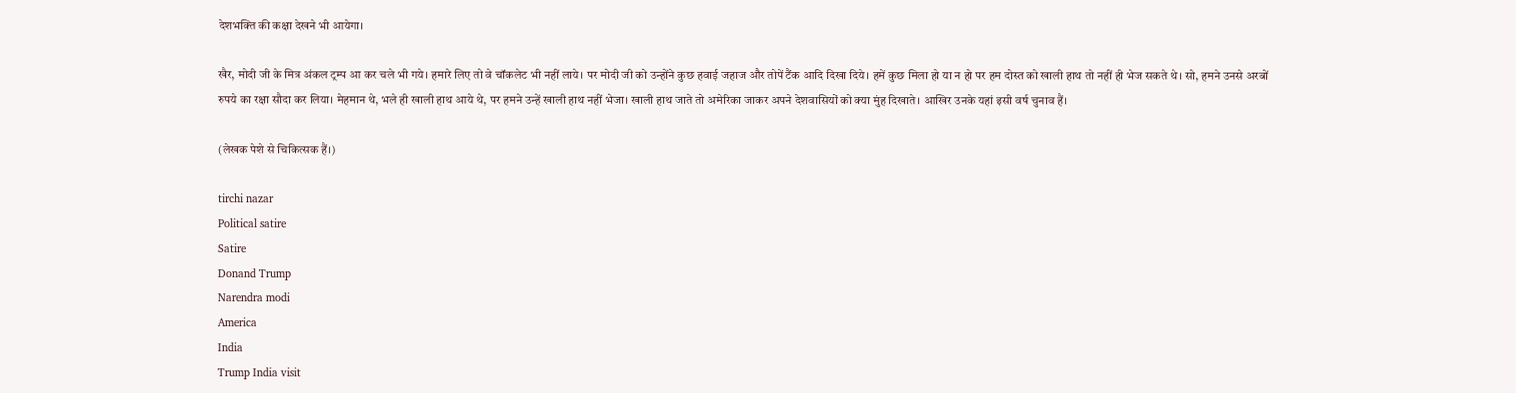देशभक्ति की कक्षा देखने भी आयेगा।

खैर, मोदी जी के मित्र अंकल ट्रम्प आ कर चले भी गये। हमारे लिए तो वे चॉकलेट भी नहीं लाये। पर मोदी जी को उन्होंने कुछ हवाई जहाज और तोपें टैंक आदि दिखा दिये। हमें कुछ मिला हो या न हो पर हम दोस्त को खाली हाथ तो नहीं ही भेज सकते थे। सो, हमने उनसे अरबों रुपये का रक्षा सौदा कर लिया। मेहमान थे, भले ही खाली हाथ आये थे, पर हमने उन्हें खाली हाथ नहीं भेजा। खाली हाथ जाते तो अमेरिका जाकर अपने देशवासियों को क्या मुंह दिखाते। आखिर उनके यहां इसी वर्ष चुनाव हैं।

(लेखक पेशे से चिकित्सक हैं।)

tirchi nazar
Political satire
Satire
Donand Trump
Narendra modi
America
India
Trump India visit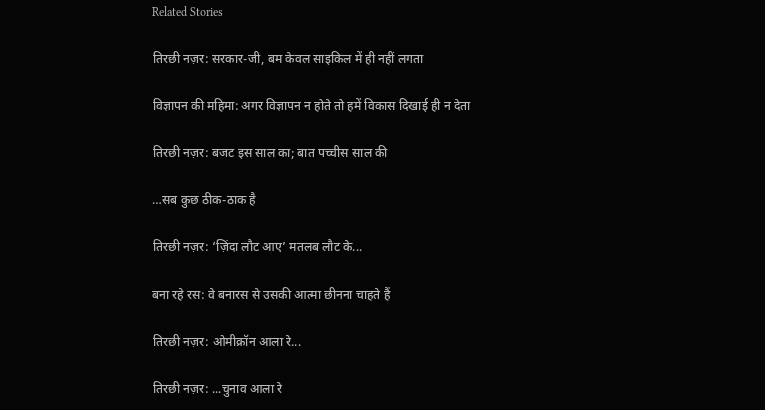Related Stories

तिरछी नज़र: सरकार-जी, बम केवल साइकिल में ही नहीं लगता

विज्ञापन की महिमा: अगर विज्ञापन न होते तो हमें विकास दिखाई ही न देता

तिरछी नज़र: बजट इस साल का; बात पच्चीस साल की

…सब कुछ ठीक-ठाक है

तिरछी नज़र: ‘ज़िंदा लौट आए’ मतलब लौट के...

बना रहे रस: वे बनारस से उसकी आत्मा छीनना चाहते हैं

तिरछी नज़र: ओमीक्रॉन आला रे...

तिरछी नज़र: ...चुनाव आला रे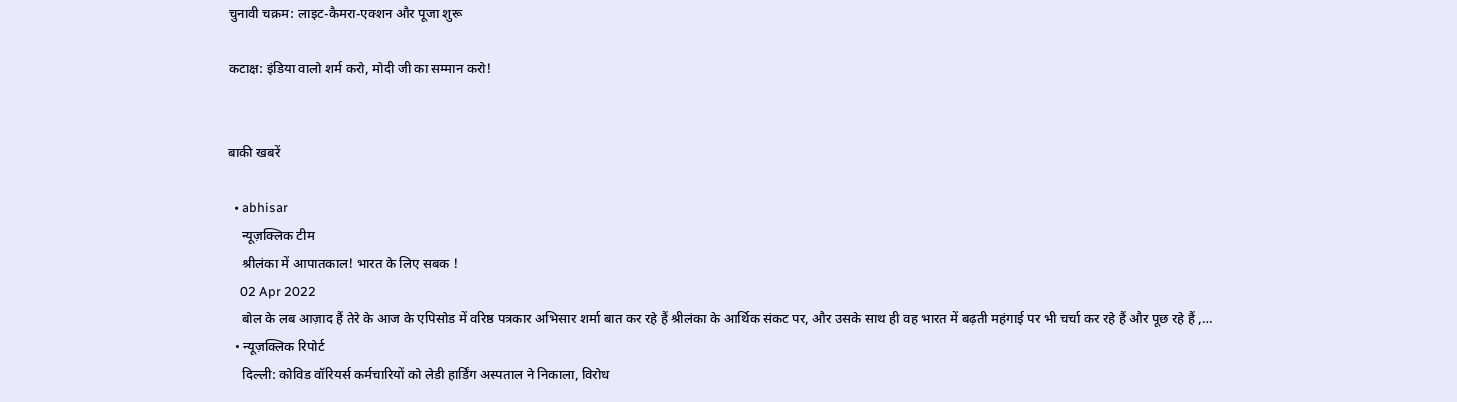चुनावी चक्रम: लाइट-कैमरा-एक्शन और पूजा शुरू

कटाक्ष: इंडिया वालो शर्म करो, मोदी जी का सम्मान करो!


बाकी खबरें

  • abhisar
    न्यूज़क्लिक टीम
    श्रीलंका में आपातकाल! भारत के लिए सबक !
    02 Apr 2022
    बोल के लब आज़ाद हैं तेरे के आज के एपिसोड में वरिष्ठ पत्रकार अभिसार शर्मा बात कर रहे हैं श्रीलंका के आर्थिक संकट पर, और उसके साथ ही वह भारत में बढ़ती महंगाई पर भी चर्चा कर रहे हैं और पूछ रहे हैं ,…
  • न्यूज़क्लिक रिपोर्ट
    दिल्ली: कोविड वॉरियर्स कर्मचारियों को लेडी हार्डिंग अस्पताल ने निकाला, विरोध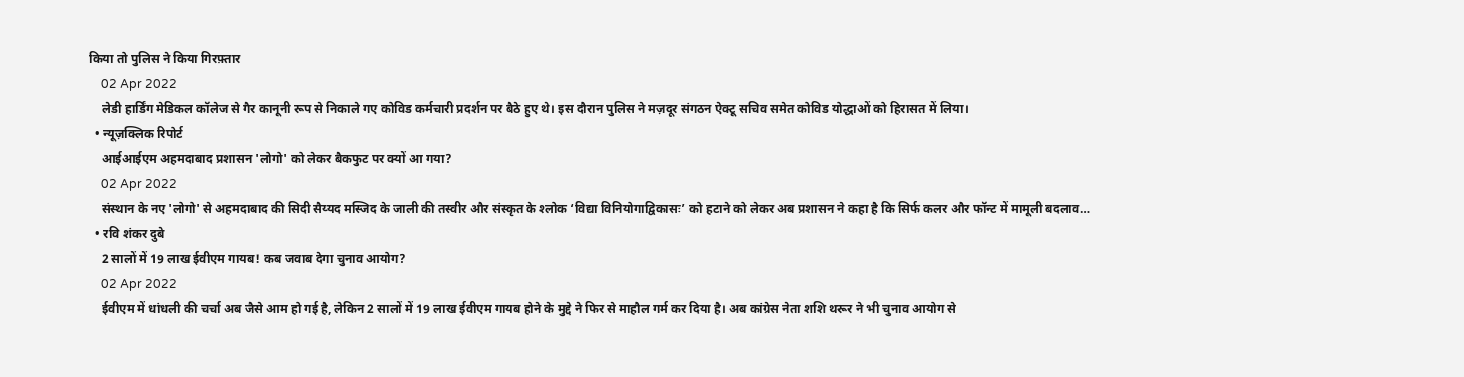किया तो पुलिस ने किया गिरफ़्तार
    02 Apr 2022
    लेडी हार्डिंग मेडिकल कॉलेज से गैर कानूनी रूप से निकाले गए कोविड कर्मचारी प्रदर्शन पर बैठे हुए थे। इस दौरान पुलिस ने मज़दूर संगठन ऐक्टू सचिव समेत कोविड योद्धाओं को हिरासत में लिया।
  • न्यूज़क्लिक रिपोर्ट
    आईआईएम अहमदाबाद प्रशासन 'लोगो' को लेकर बैकफुट पर क्यों आ गया?
    02 Apr 2022
    संस्थान के नए 'लोगो' से अहमदाबाद की सिदी सैय्यद मस्‍जिद के जाली की तस्‍वीर और संस्कृत के श्‍लोक ‘विद्या विनियोगाद्विकासः’ को हटाने को लेकर अब प्रशासन ने कहा है कि सिर्फ कलर और फॉन्ट में मामूली बदलाव…
  • रवि शंकर दुबे
    2 सालों में 19 लाख ईवीएम गायब! कब जवाब देगा चुनाव आयोग?
    02 Apr 2022
    ईवीएम में धांधली की चर्चा अब जैसे आम हो गई है, लेकिन 2 सालों में 19 लाख ईवीएम गायब होने के मुद्दे ने फिर से माहौल गर्म कर दिया है। अब कांग्रेस नेता शशि थरूर ने भी चुनाव आयोग से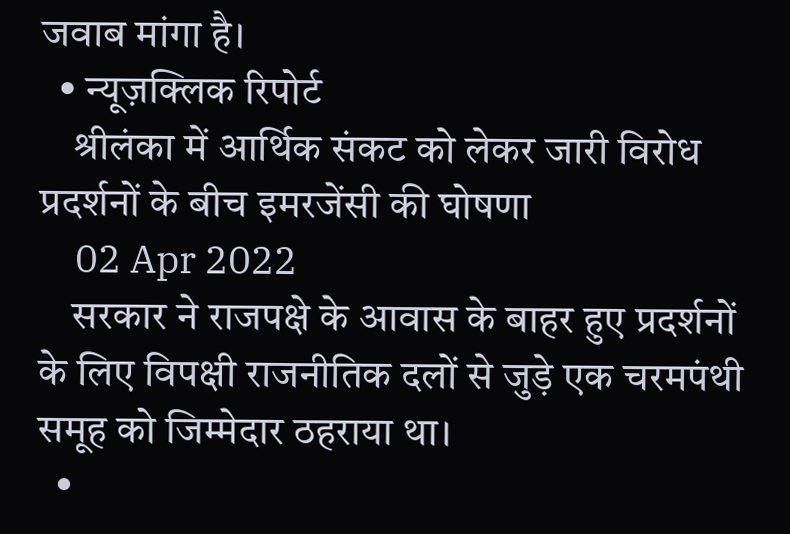जवाब मांगा है।
  • न्यूज़क्लिक रिपोर्ट
    श्रीलंका में आर्थिक संकट को लेकर जारी विरोध प्रदर्शनों के बीच इमरजेंसी की घोषणा
    02 Apr 2022
    सरकार ने राजपक्षे के आवास के बाहर हुए प्रदर्शनों के लिए विपक्षी राजनीतिक दलों से जुड़े एक चरमपंथी समूह को जिम्मेदार ठहराया था।
  •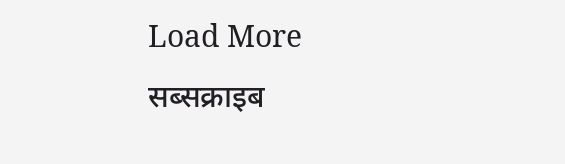Load More
सब्सक्राइब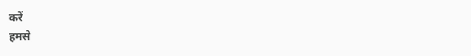करें
हमसे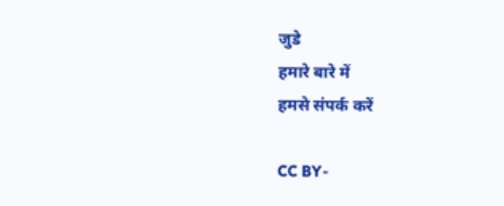जुडे
हमारे बारे में
हमसे संपर्क करें

CC BY-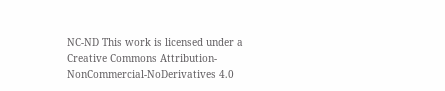NC-ND This work is licensed under a Creative Commons Attribution-NonCommercial-NoDerivatives 4.0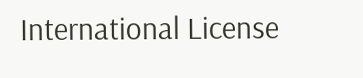International License